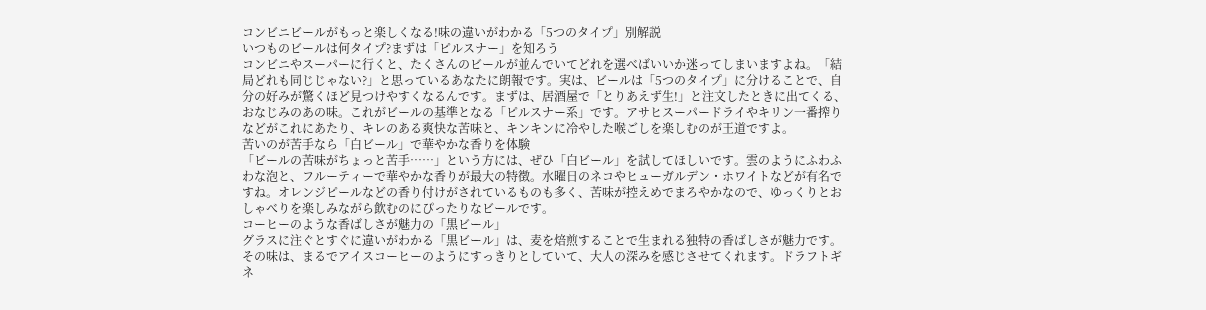コンビニビールがもっと楽しくなる!味の違いがわかる「5つのタイプ」別解説
いつものビールは何タイプ?まずは「ピルスナー」を知ろう
コンビニやスーパーに行くと、たくさんのビールが並んでいてどれを選べばいいか迷ってしまいますよね。「結局どれも同じじゃない?」と思っているあなたに朗報です。実は、ビールは「5つのタイプ」に分けることで、自分の好みが驚くほど見つけやすくなるんです。まずは、居酒屋で「とりあえず生!」と注文したときに出てくる、おなじみのあの味。これがビールの基準となる「ピルスナー系」です。アサヒスーパードライやキリン一番搾りなどがこれにあたり、キレのある爽快な苦味と、キンキンに冷やした喉ごしを楽しむのが王道ですよ。
苦いのが苦手なら「白ビール」で華やかな香りを体験
「ビールの苦味がちょっと苦手……」という方には、ぜひ「白ビール」を試してほしいです。雲のようにふわふわな泡と、フルーティーで華やかな香りが最大の特徴。水曜日のネコやヒューガルデン・ホワイトなどが有名ですね。オレンジピールなどの香り付けがされているものも多く、苦味が控えめでまろやかなので、ゆっくりとおしゃべりを楽しみながら飲むのにぴったりなビールです。
コーヒーのような香ばしさが魅力の「黒ビール」
グラスに注ぐとすぐに違いがわかる「黒ビール」は、麦を焙煎することで生まれる独特の香ばしさが魅力です。その味は、まるでアイスコーヒーのようにすっきりとしていて、大人の深みを感じさせてくれます。ドラフトギネ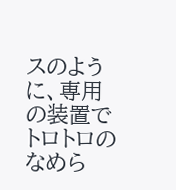スのように、専用の装置でトロトロのなめら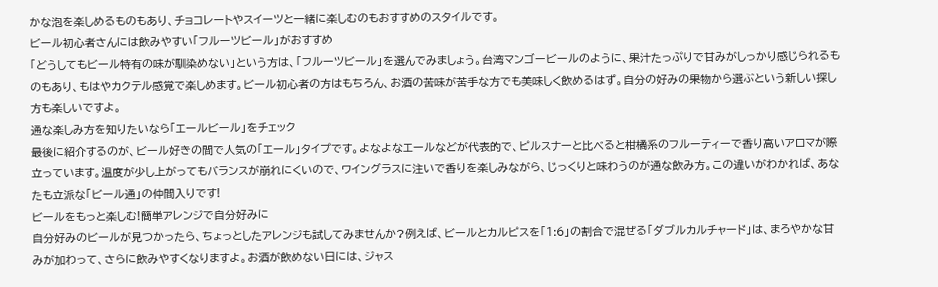かな泡を楽しめるものもあり、チョコレートやスイーツと一緒に楽しむのもおすすめのスタイルです。
ビール初心者さんには飲みやすい「フルーツビール」がおすすめ
「どうしてもビール特有の味が馴染めない」という方は、「フルーツビール」を選んでみましょう。台湾マンゴービールのように、果汁たっぷりで甘みがしっかり感じられるものもあり、もはやカクテル感覚で楽しめます。ビール初心者の方はもちろん、お酒の苦味が苦手な方でも美味しく飲めるはず。自分の好みの果物から選ぶという新しい探し方も楽しいですよ。
通な楽しみ方を知りたいなら「エールビール」をチェック
最後に紹介するのが、ビール好きの間で人気の「エール」タイプです。よなよなエールなどが代表的で、ピルスナーと比べると柑橘系のフルーティーで香り高いアロマが際立っています。温度が少し上がってもバランスが崩れにくいので、ワイングラスに注いで香りを楽しみながら、じっくりと味わうのが通な飲み方。この違いがわかれば、あなたも立派な「ビール通」の仲間入りです!
ビールをもっと楽しむ!簡単アレンジで自分好みに
自分好みのビールが見つかったら、ちょっとしたアレンジも試してみませんか?例えば、ビールとカルピスを「1:6」の割合で混ぜる「ダブルカルチャード」は、まろやかな甘みが加わって、さらに飲みやすくなりますよ。お酒が飲めない日には、ジャス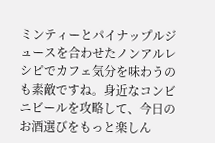ミンティーとパイナップルジュースを合わせたノンアルレシピでカフェ気分を味わうのも素敵ですね。身近なコンビニビールを攻略して、今日のお酒選びをもっと楽しん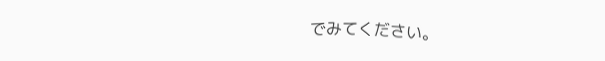でみてください。